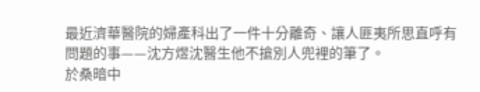最近濟華醫院的婦產科出了一件十分離奇、讓人匪夷所思直呼有問題的事——沈方煜沈醫生他不搶別人兜裡的筆了。
於桑暗中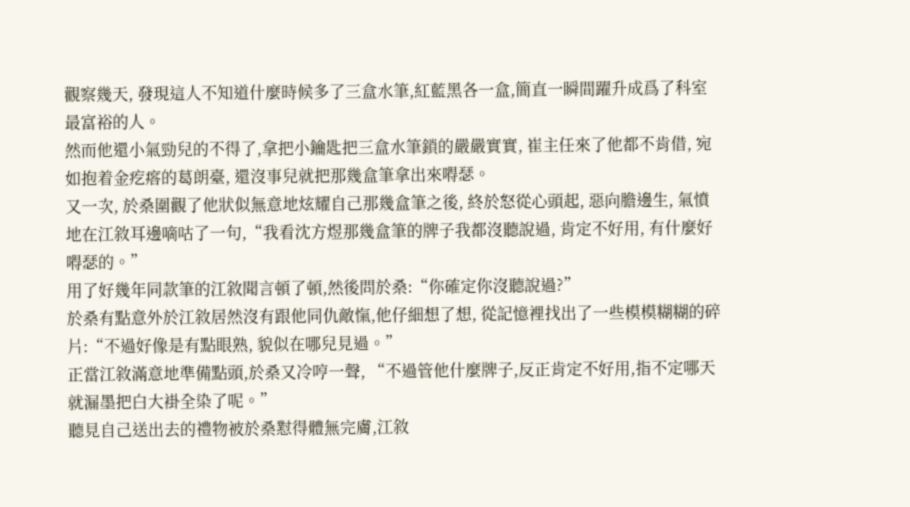觀察幾天, 發現這人不知道什麼時候多了三盒水筆,紅藍黑各一盒,簡直一瞬間躍升成爲了科室最富裕的人。
然而他還小氣勁兒的不得了,拿把小鑰匙把三盒水筆鎖的嚴嚴實實, 崔主任來了他都不肯借, 宛如抱着金疙瘩的葛朗臺, 還沒事兒就把那幾盒筆拿出來嘚瑟。
又一次, 於桑圍觀了他狀似無意地炫耀自己那幾盒筆之後, 終於怒從心頭起, 惡向膽邊生, 氣憤地在江敘耳邊嘀咕了一句,“我看沈方煜那幾盒筆的牌子我都沒聽說過, 肯定不好用, 有什麼好嘚瑟的。”
用了好幾年同款筆的江敘聞言頓了頓,然後問於桑:“你確定你沒聽說過?”
於桑有點意外於江敘居然沒有跟他同仇敵愾,他仔細想了想, 從記憶裡找出了一些模模糊糊的碎片:“不過好像是有點眼熟, 貌似在哪兒見過。”
正當江敘滿意地準備點頭,於桑又冷哼一聲, “不過管他什麼牌子,反正肯定不好用,指不定哪天就漏墨把白大褂全染了呢。”
聽見自己送出去的禮物被於桑懟得體無完膚,江敘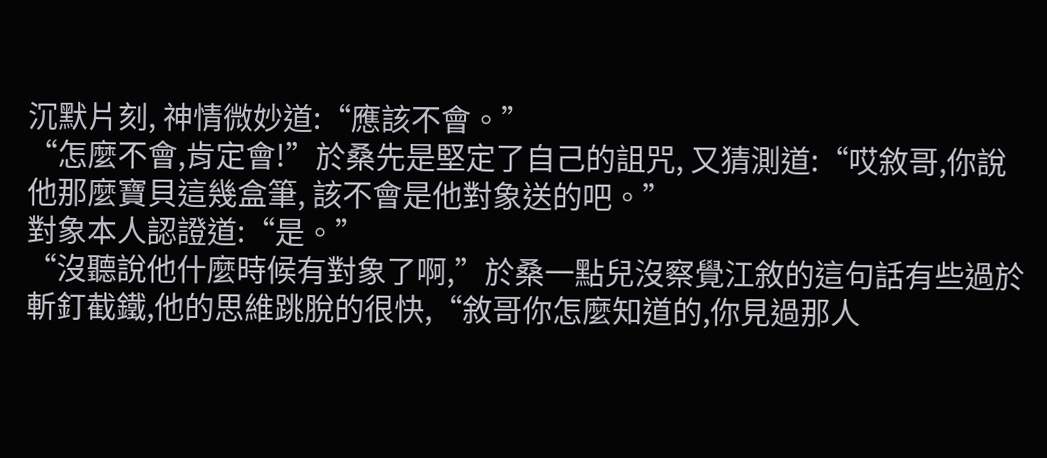沉默片刻, 神情微妙道:“應該不會。”
“怎麼不會,肯定會!”於桑先是堅定了自己的詛咒, 又猜測道:“哎敘哥,你說他那麼寶貝這幾盒筆, 該不會是他對象送的吧。”
對象本人認證道:“是。”
“沒聽說他什麼時候有對象了啊,”於桑一點兒沒察覺江敘的這句話有些過於斬釘截鐵,他的思維跳脫的很快,“敘哥你怎麼知道的,你見過那人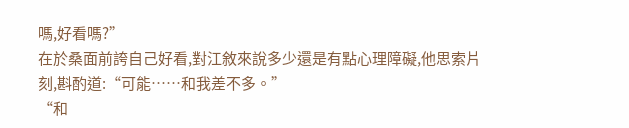嗎,好看嗎?”
在於桑面前誇自己好看,對江敘來說多少還是有點心理障礙,他思索片刻,斟酌道:“可能……和我差不多。”
“和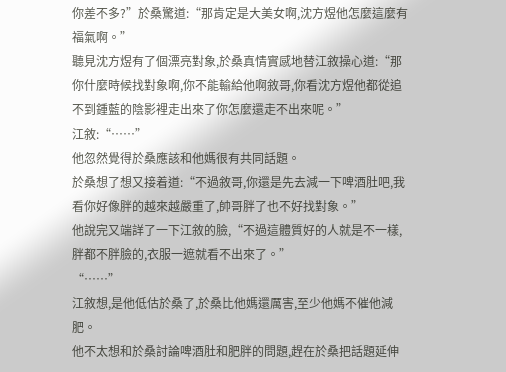你差不多?”於桑驚道:“那肯定是大美女啊,沈方煜他怎麼這麼有福氣啊。”
聽見沈方煜有了個漂亮對象,於桑真情實感地替江敘操心道:“那你什麼時候找對象啊,你不能輸給他啊敘哥,你看沈方煜他都從追不到鍾藍的陰影裡走出來了你怎麼還走不出來呢。”
江敘:“……”
他忽然覺得於桑應該和他媽很有共同話題。
於桑想了想又接着道:“不過敘哥,你還是先去減一下啤酒肚吧,我看你好像胖的越來越嚴重了,帥哥胖了也不好找對象。”
他說完又端詳了一下江敘的臉,“不過這體質好的人就是不一樣,胖都不胖臉的,衣服一遮就看不出來了。”
“……”
江敘想,是他低估於桑了,於桑比他媽還厲害,至少他媽不催他減肥。
他不太想和於桑討論啤酒肚和肥胖的問題,趕在於桑把話題延伸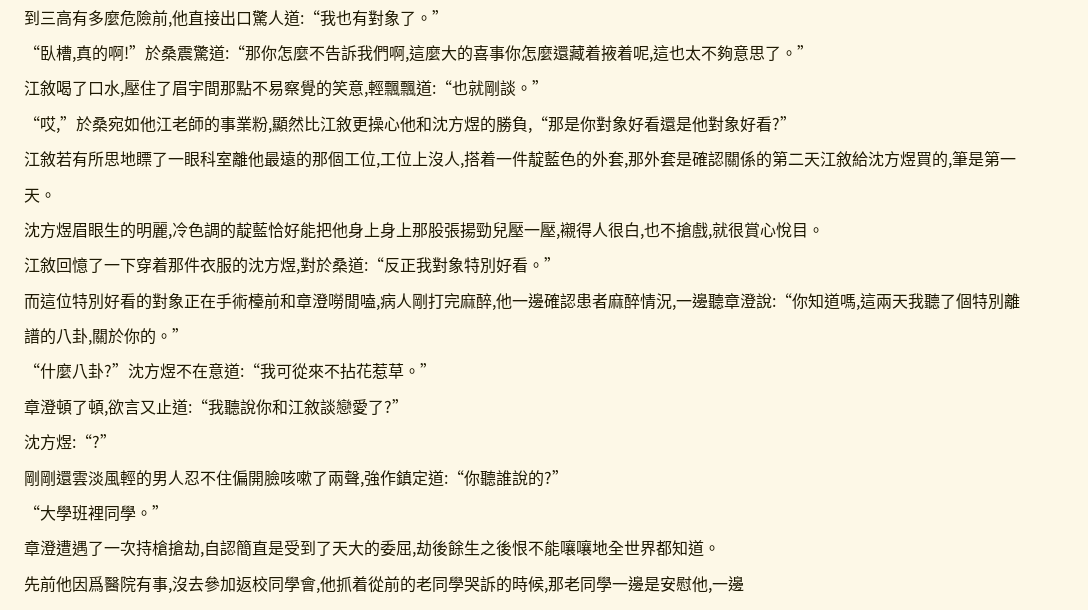到三高有多麼危險前,他直接出口驚人道:“我也有對象了。”
“臥槽,真的啊!”於桑震驚道:“那你怎麼不告訴我們啊,這麼大的喜事你怎麼還藏着掖着呢,這也太不夠意思了。”
江敘喝了口水,壓住了眉宇間那點不易察覺的笑意,輕飄飄道:“也就剛談。”
“哎,”於桑宛如他江老師的事業粉,顯然比江敘更操心他和沈方煜的勝負,“那是你對象好看還是他對象好看?”
江敘若有所思地瞟了一眼科室離他最遠的那個工位,工位上沒人,搭着一件靛藍色的外套,那外套是確認關係的第二天江敘給沈方煜買的,筆是第一天。
沈方煜眉眼生的明麗,冷色調的靛藍恰好能把他身上身上那股張揚勁兒壓一壓,襯得人很白,也不搶戲,就很賞心悅目。
江敘回憶了一下穿着那件衣服的沈方煜,對於桑道:“反正我對象特別好看。”
而這位特別好看的對象正在手術檯前和章澄嘮閒嗑,病人剛打完麻醉,他一邊確認患者麻醉情況,一邊聽章澄說:“你知道嗎,這兩天我聽了個特別離譜的八卦,關於你的。”
“什麼八卦?”沈方煜不在意道:“我可從來不拈花惹草。”
章澄頓了頓,欲言又止道:“我聽說你和江敘談戀愛了?”
沈方煜:“?”
剛剛還雲淡風輕的男人忍不住偏開臉咳嗽了兩聲,強作鎮定道:“你聽誰說的?”
“大學班裡同學。”
章澄遭遇了一次持槍搶劫,自認簡直是受到了天大的委屈,劫後餘生之後恨不能嚷嚷地全世界都知道。
先前他因爲醫院有事,沒去參加返校同學會,他抓着從前的老同學哭訴的時候,那老同學一邊是安慰他,一邊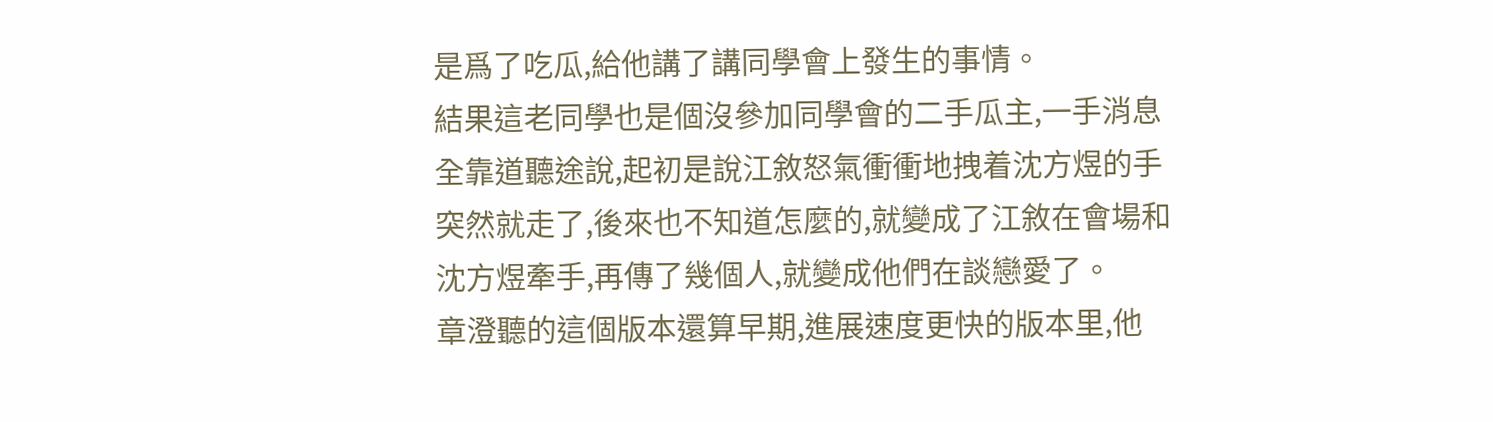是爲了吃瓜,給他講了講同學會上發生的事情。
結果這老同學也是個沒參加同學會的二手瓜主,一手消息全靠道聽途說,起初是說江敘怒氣衝衝地拽着沈方煜的手突然就走了,後來也不知道怎麼的,就變成了江敘在會場和沈方煜牽手,再傳了幾個人,就變成他們在談戀愛了。
章澄聽的這個版本還算早期,進展速度更快的版本里,他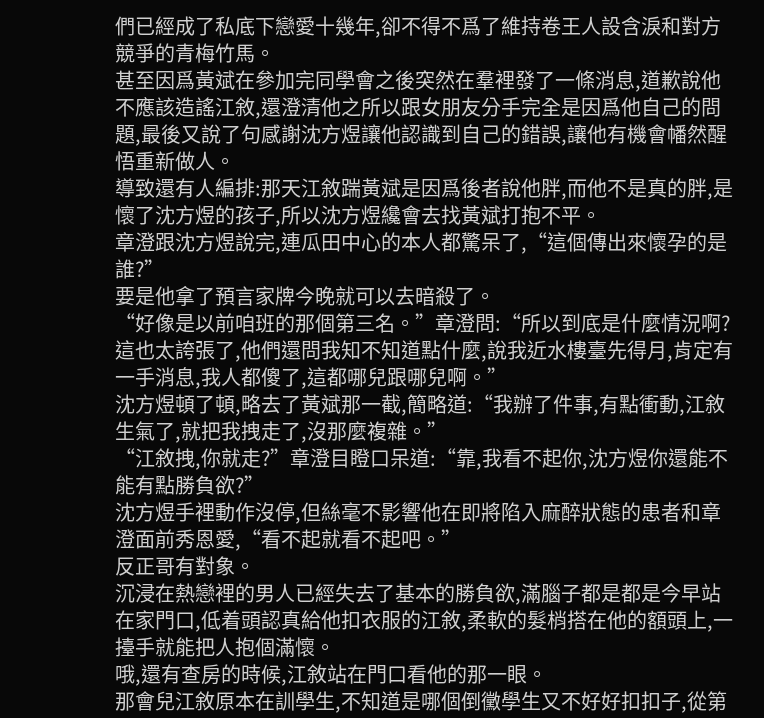們已經成了私底下戀愛十幾年,卻不得不爲了維持卷王人設含淚和對方競爭的青梅竹馬。
甚至因爲黃斌在參加完同學會之後突然在羣裡發了一條消息,道歉說他不應該造謠江敘,還澄清他之所以跟女朋友分手完全是因爲他自己的問題,最後又說了句感謝沈方煜讓他認識到自己的錯誤,讓他有機會幡然醒悟重新做人。
導致還有人編排:那天江敘踹黃斌是因爲後者說他胖,而他不是真的胖,是懷了沈方煜的孩子,所以沈方煜纔會去找黃斌打抱不平。
章澄跟沈方煜說完,連瓜田中心的本人都驚呆了,“這個傳出來懷孕的是誰?”
要是他拿了預言家牌今晚就可以去暗殺了。
“好像是以前咱班的那個第三名。”章澄問:“所以到底是什麼情況啊?這也太誇張了,他們還問我知不知道點什麼,說我近水樓臺先得月,肯定有一手消息,我人都傻了,這都哪兒跟哪兒啊。”
沈方煜頓了頓,略去了黃斌那一截,簡略道:“我辦了件事,有點衝動,江敘生氣了,就把我拽走了,沒那麼複雜。”
“江敘拽,你就走?”章澄目瞪口呆道:“靠,我看不起你,沈方煜你還能不能有點勝負欲?”
沈方煜手裡動作沒停,但絲毫不影響他在即將陷入麻醉狀態的患者和章澄面前秀恩愛,“看不起就看不起吧。”
反正哥有對象。
沉浸在熱戀裡的男人已經失去了基本的勝負欲,滿腦子都是都是今早站在家門口,低着頭認真給他扣衣服的江敘,柔軟的髮梢搭在他的額頭上,一擡手就能把人抱個滿懷。
哦,還有查房的時候,江敘站在門口看他的那一眼。
那會兒江敘原本在訓學生,不知道是哪個倒黴學生又不好好扣扣子,從第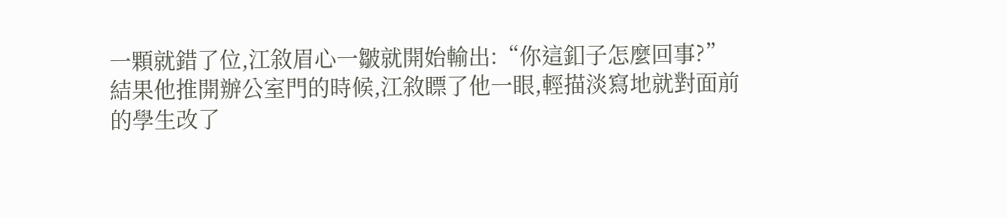一顆就錯了位,江敘眉心一皺就開始輸出:“你這釦子怎麼回事?”
結果他推開辦公室門的時候,江敘瞟了他一眼,輕描淡寫地就對面前的學生改了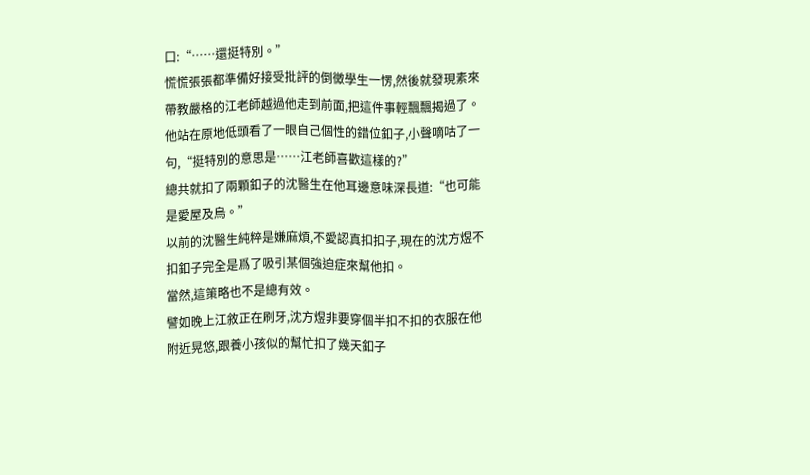口:“……還挺特別。”
慌慌張張都準備好接受批評的倒黴學生一愣,然後就發現素來帶教嚴格的江老師越過他走到前面,把這件事輕飄飄揭過了。
他站在原地低頭看了一眼自己個性的錯位釦子,小聲嘀咕了一句,“挺特別的意思是……江老師喜歡這樣的?”
總共就扣了兩顆釦子的沈醫生在他耳邊意味深長道:“也可能是愛屋及烏。”
以前的沈醫生純粹是嫌麻煩,不愛認真扣扣子,現在的沈方煜不扣釦子完全是爲了吸引某個強迫症來幫他扣。
當然,這策略也不是總有效。
譬如晚上江敘正在刷牙,沈方煜非要穿個半扣不扣的衣服在他附近晃悠,跟養小孩似的幫忙扣了幾天釦子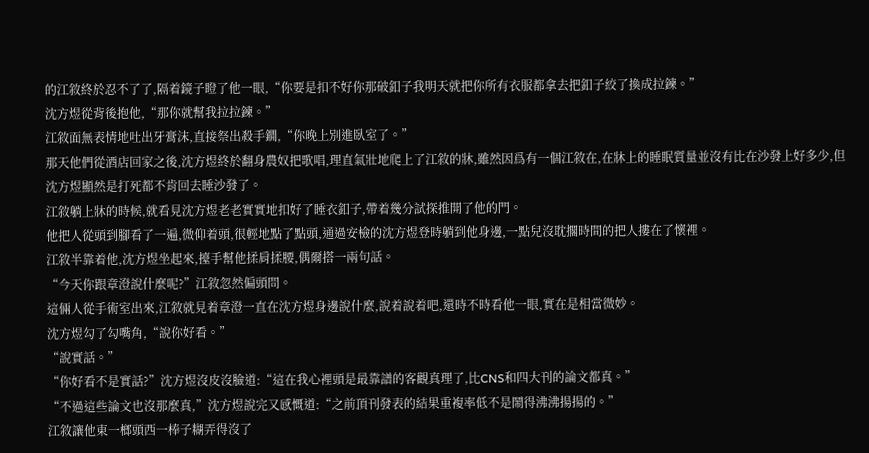的江敘終於忍不了了,隔着鏡子瞪了他一眼,“你要是扣不好你那破釦子我明天就把你所有衣服都拿去把釦子絞了換成拉鍊。”
沈方煜從背後抱他,“那你就幫我拉拉鍊。”
江敘面無表情地吐出牙膏沫,直接祭出殺手鐗,“你晚上別進臥室了。”
那天他們從酒店回家之後,沈方煜終於翻身農奴把歌唱,理直氣壯地爬上了江敘的牀,雖然因爲有一個江敘在,在牀上的睡眠質量並沒有比在沙發上好多少,但沈方煜顯然是打死都不肯回去睡沙發了。
江敘躺上牀的時候,就看見沈方煜老老實實地扣好了睡衣釦子,帶着幾分試探推開了他的門。
他把人從頭到腳看了一遍,微仰着頭,很輕地點了點頭,通過安檢的沈方煜登時躺到他身邊,一點兒沒耽擱時間的把人摟在了懷裡。
江敘半靠着他,沈方煜坐起來,擡手幫他揉肩揉腰,偶爾搭一兩句話。
“今天你跟章澄說什麼呢?”江敘忽然偏頭問。
這倆人從手術室出來,江敘就見着章澄一直在沈方煜身邊說什麼,說着說着吧,還時不時看他一眼,實在是相當微妙。
沈方煜勾了勾嘴角,“說你好看。”
“說實話。”
“你好看不是實話?”沈方煜沒皮沒臉道:“這在我心裡頭是最靠譜的客觀真理了,比CNS和四大刊的論文都真。”
“不過這些論文也沒那麼真,”沈方煜說完又感慨道:“之前頂刊發表的結果重複率低不是鬧得沸沸揚揚的。”
江敘讓他東一榔頭西一棒子糊弄得沒了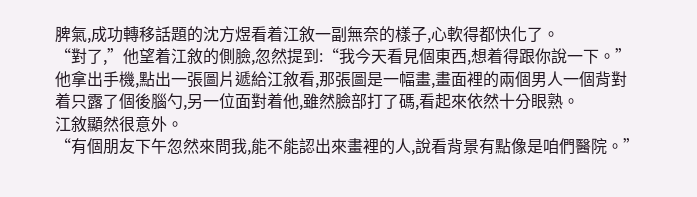脾氣,成功轉移話題的沈方煜看着江敘一副無奈的樣子,心軟得都快化了。
“對了,”他望着江敘的側臉,忽然提到:“我今天看見個東西,想着得跟你說一下。”
他拿出手機,點出一張圖片遞給江敘看,那張圖是一幅畫,畫面裡的兩個男人一個背對着只露了個後腦勺,另一位面對着他,雖然臉部打了碼,看起來依然十分眼熟。
江敘顯然很意外。
“有個朋友下午忽然來問我,能不能認出來畫裡的人,說看背景有點像是咱們醫院。”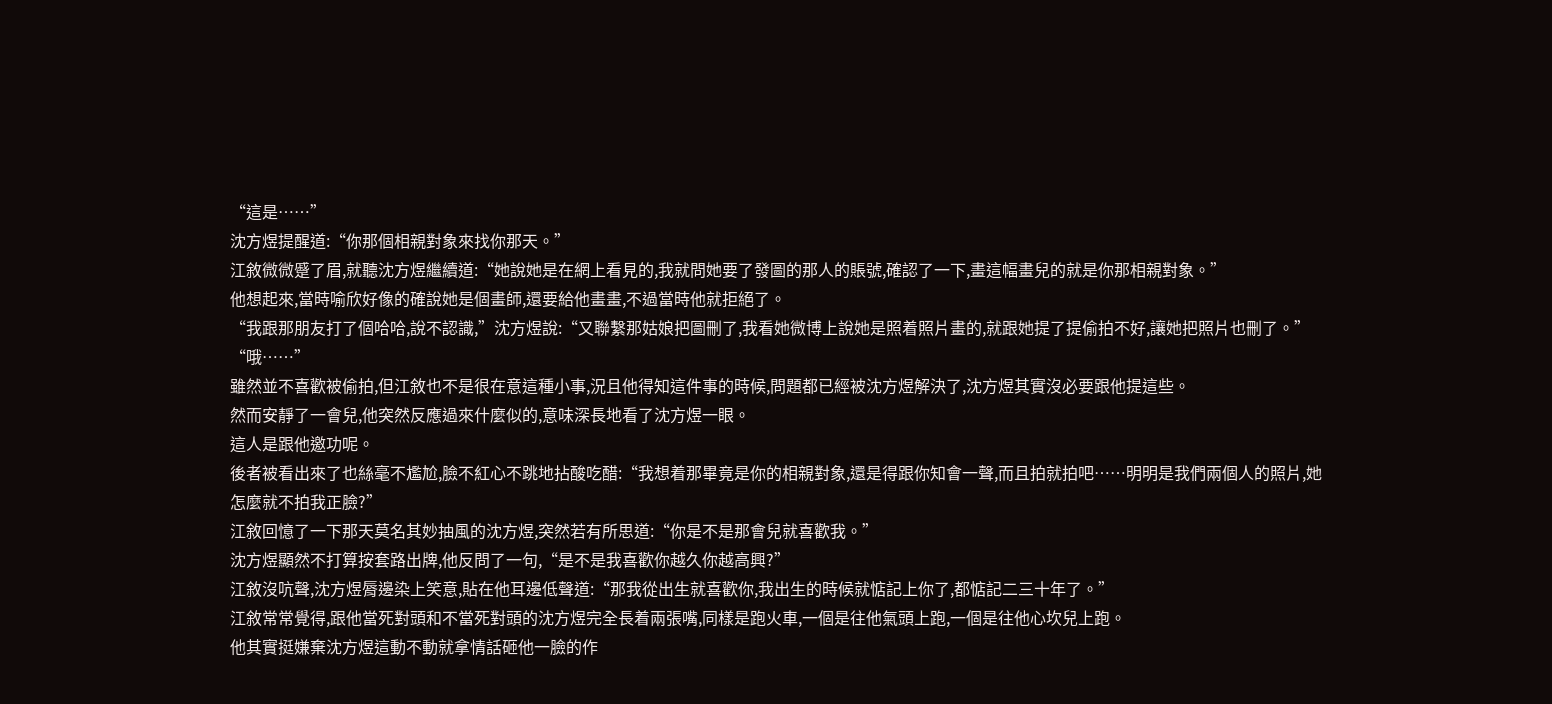“這是……”
沈方煜提醒道:“你那個相親對象來找你那天。”
江敘微微蹙了眉,就聽沈方煜繼續道:“她說她是在網上看見的,我就問她要了發圖的那人的賬號,確認了一下,畫這幅畫兒的就是你那相親對象。”
他想起來,當時喻欣好像的確說她是個畫師,還要給他畫畫,不過當時他就拒絕了。
“我跟那朋友打了個哈哈,說不認識,”沈方煜說:“又聯繫那姑娘把圖刪了,我看她微博上說她是照着照片畫的,就跟她提了提偷拍不好,讓她把照片也刪了。”
“哦……”
雖然並不喜歡被偷拍,但江敘也不是很在意這種小事,況且他得知這件事的時候,問題都已經被沈方煜解決了,沈方煜其實沒必要跟他提這些。
然而安靜了一會兒,他突然反應過來什麼似的,意味深長地看了沈方煜一眼。
這人是跟他邀功呢。
後者被看出來了也絲毫不尷尬,臉不紅心不跳地拈酸吃醋:“我想着那畢竟是你的相親對象,還是得跟你知會一聲,而且拍就拍吧……明明是我們兩個人的照片,她怎麼就不拍我正臉?”
江敘回憶了一下那天莫名其妙抽風的沈方煜,突然若有所思道:“你是不是那會兒就喜歡我。”
沈方煜顯然不打算按套路出牌,他反問了一句,“是不是我喜歡你越久你越高興?”
江敘沒吭聲,沈方煜脣邊染上笑意,貼在他耳邊低聲道:“那我從出生就喜歡你,我出生的時候就惦記上你了,都惦記二三十年了。”
江敘常常覺得,跟他當死對頭和不當死對頭的沈方煜完全長着兩張嘴,同樣是跑火車,一個是往他氣頭上跑,一個是往他心坎兒上跑。
他其實挺嫌棄沈方煜這動不動就拿情話砸他一臉的作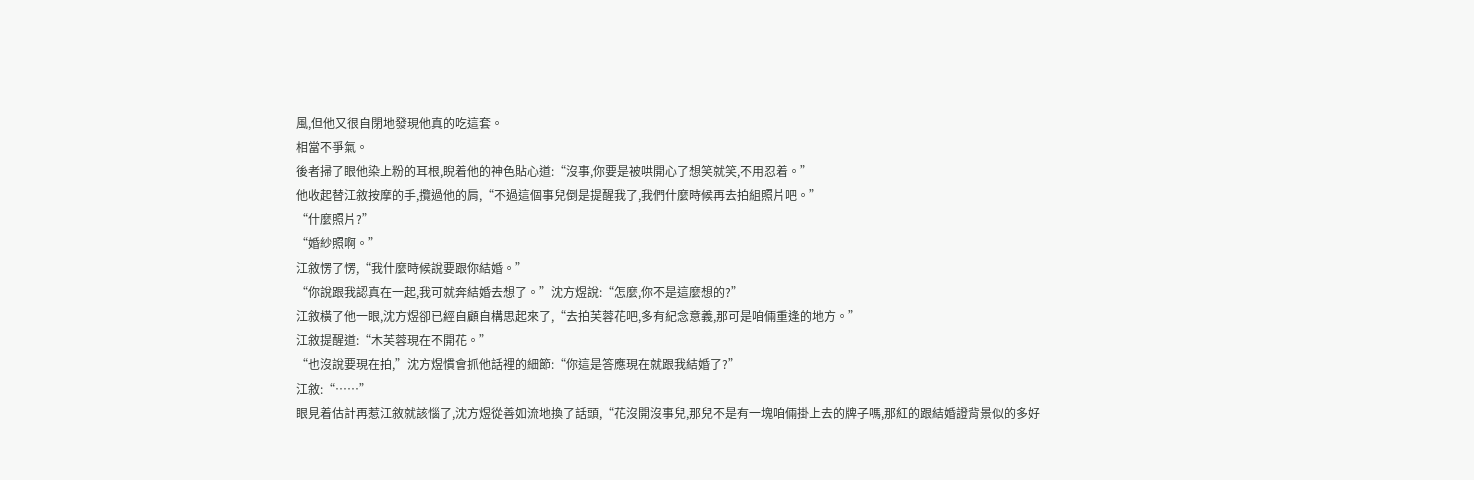風,但他又很自閉地發現他真的吃這套。
相當不爭氣。
後者掃了眼他染上粉的耳根,睨着他的神色貼心道:“沒事,你要是被哄開心了想笑就笑,不用忍着。”
他收起替江敘按摩的手,攬過他的肩,“不過這個事兒倒是提醒我了,我們什麼時候再去拍組照片吧。”
“什麼照片?”
“婚紗照啊。”
江敘愣了愣,“我什麼時候說要跟你結婚。”
“你說跟我認真在一起,我可就奔結婚去想了。”沈方煜說:“怎麼,你不是這麼想的?”
江敘橫了他一眼,沈方煜卻已經自顧自構思起來了,“去拍芙蓉花吧,多有紀念意義,那可是咱倆重逢的地方。”
江敘提醒道:“木芙蓉現在不開花。”
“也沒說要現在拍,”沈方煜慣會抓他話裡的細節:“你這是答應現在就跟我結婚了?”
江敘:“……”
眼見着估計再惹江敘就該惱了,沈方煜從善如流地換了話頭,“花沒開沒事兒,那兒不是有一塊咱倆掛上去的牌子嗎,那紅的跟結婚證背景似的多好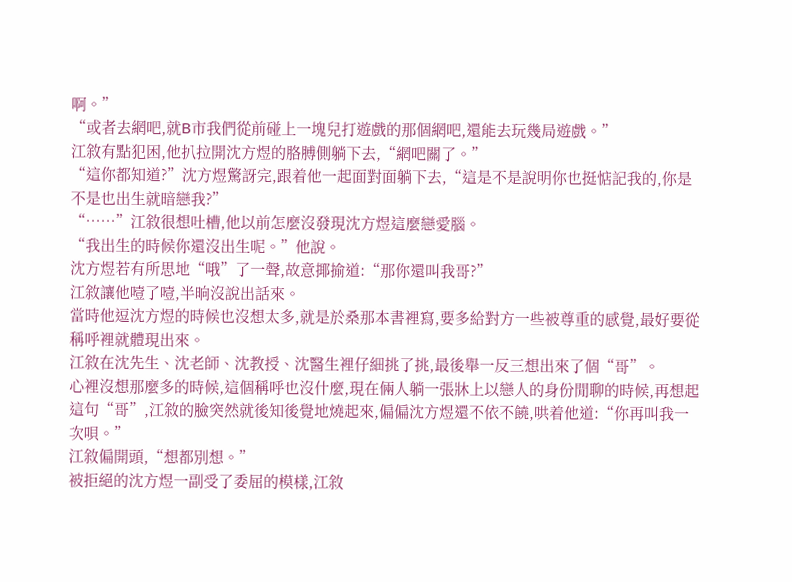啊。”
“或者去網吧,就B市我們從前碰上一塊兒打遊戲的那個網吧,還能去玩幾局遊戲。”
江敘有點犯困,他扒拉開沈方煜的胳膊側躺下去,“網吧關了。”
“這你都知道?”沈方煜驚訝完,跟着他一起面對面躺下去,“這是不是說明你也挺惦記我的,你是不是也出生就暗戀我?”
“……”江敘很想吐槽,他以前怎麼沒發現沈方煜這麼戀愛腦。
“我出生的時候你還沒出生呢。”他說。
沈方煜若有所思地“哦”了一聲,故意揶揄道:“那你還叫我哥?”
江敘讓他噎了噎,半晌沒說出話來。
當時他逗沈方煜的時候也沒想太多,就是於桑那本書裡寫,要多給對方一些被尊重的感覺,最好要從稱呼裡就體現出來。
江敘在沈先生、沈老師、沈教授、沈醫生裡仔細挑了挑,最後舉一反三想出來了個“哥”。
心裡沒想那麼多的時候,這個稱呼也沒什麼,現在倆人躺一張牀上以戀人的身份閒聊的時候,再想起這句“哥”,江敘的臉突然就後知後覺地燒起來,偏偏沈方煜還不依不饒,哄着他道:“你再叫我一次唄。”
江敘偏開頭,“想都別想。”
被拒絕的沈方煜一副受了委屈的模樣,江敘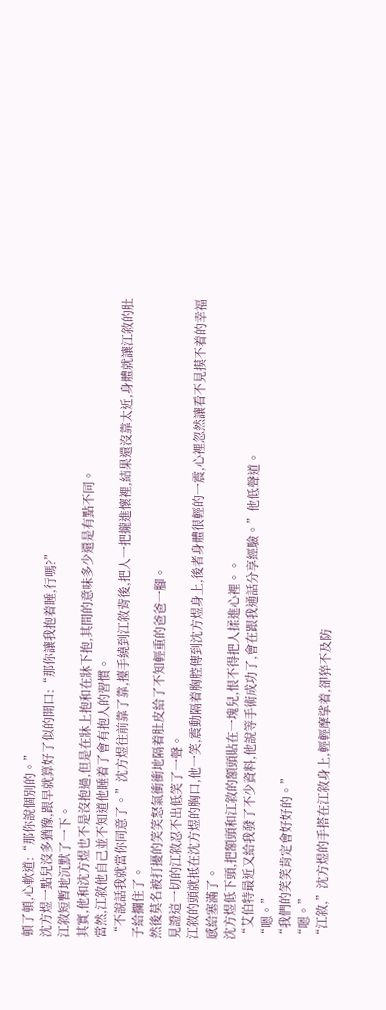頓了頓,心軟道:“那你說個別的。”
沈方煜一點兒沒多猶豫,跟早就算好了似的開口:“那你讓我抱着睡,行嗎?”
江敘短暫地沉默了一下。
其實,他和沈方煜也不是沒抱過,但是在牀上抱和在牀下抱,其間的意味多少還是有點不同。
當然,江敘他自己並不知道他睡着了會有抱人的習慣。
“不說話我就當你同意了。”沈方煜往前靠了靠,擡手繞到江敘背後,把人一把攏進懷裡,結果還沒靠太近,身體就讓江敘的肚子給攔住了。
然後莫名被打擾的笑笑怒氣衝衝地隔着肚皮給了不知輕重的爸爸一腳。
見證這一切的江敘忍不出低笑了一聲。
江敘的頭就抵在沈方煜的胸口,他一笑,震動隔着胸腔傳到沈方煜身上,後者身體很輕的一震,心裡忽然讓看不見摸不着的幸福感給塞滿了。
沈方煜低下頭,把額頭和江敘的額頭貼在一塊兒,恨不得把人揉進心裡。。
“艾伯特最近又給我發了不少資料,他說等手術成功了,會在跟我通話分享經驗。”他低聲道。
“嗯。”
“我們的笑笑肯定會好好的。”
“嗯。”
“江敘,”沈方煜的手搭在江敘身上,輕輕摩挲着,卻猝不及防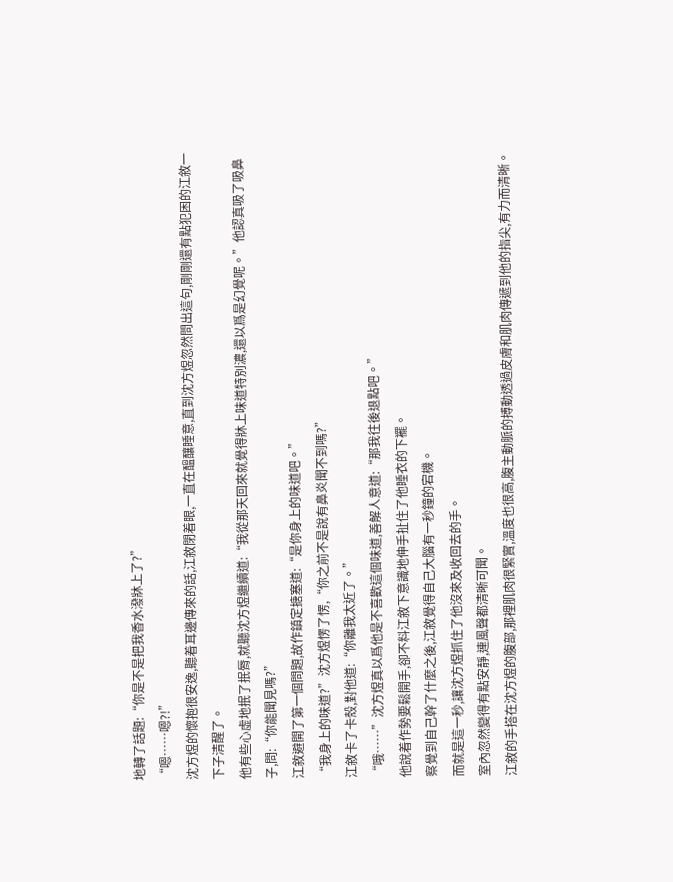地轉了話題:“你是不是把我香水潑牀上了?”
“嗯……嗯?!”
沈方煜的懷抱很安逸,聽着耳邊傳來的話,江敘閉着眼,一直在醞釀睡意,直到沈方煜忽然問出這句,剛剛還有點犯困的江敘一下子清醒了。
他有些心虛地抿了抿脣,就聽沈方煜繼續道:“我從那天回來就覺得牀上味道特別濃,還以爲是幻覺呢。”他認真吸了吸鼻子,問:“你能聞見嗎?”
江敘避開了第一個問題,故作鎮定搪塞道:“是你身上的味道吧。”
“我身上的味道?”沈方煜愣了愣,“你之前不是說有鼻炎聞不到嗎?”
江敘卡了卡殼,對他道:“你離我太近了。”
“哦……”沈方煜真以爲他是不喜歡這個味道,善解人意道:“那我往後退點吧。”
他說着作勢要鬆開手,卻不料江敘下意識地伸手扯住了他睡衣的下襬。
察覺到自己幹了什麼之後,江敘覺得自己大腦有一秒鐘的宕機。
而就是這一秒,讓沈方煜抓住了他沒來及收回去的手。
室內忽然變得有點安靜,連風聲都清晰可聞。
江敘的手搭在沈方煜的腹部,那裡肌肉很緊實,溫度也很高,腹主動脈的搏動透過皮膚和肌肉傳遞到他的指尖,有力而清晰。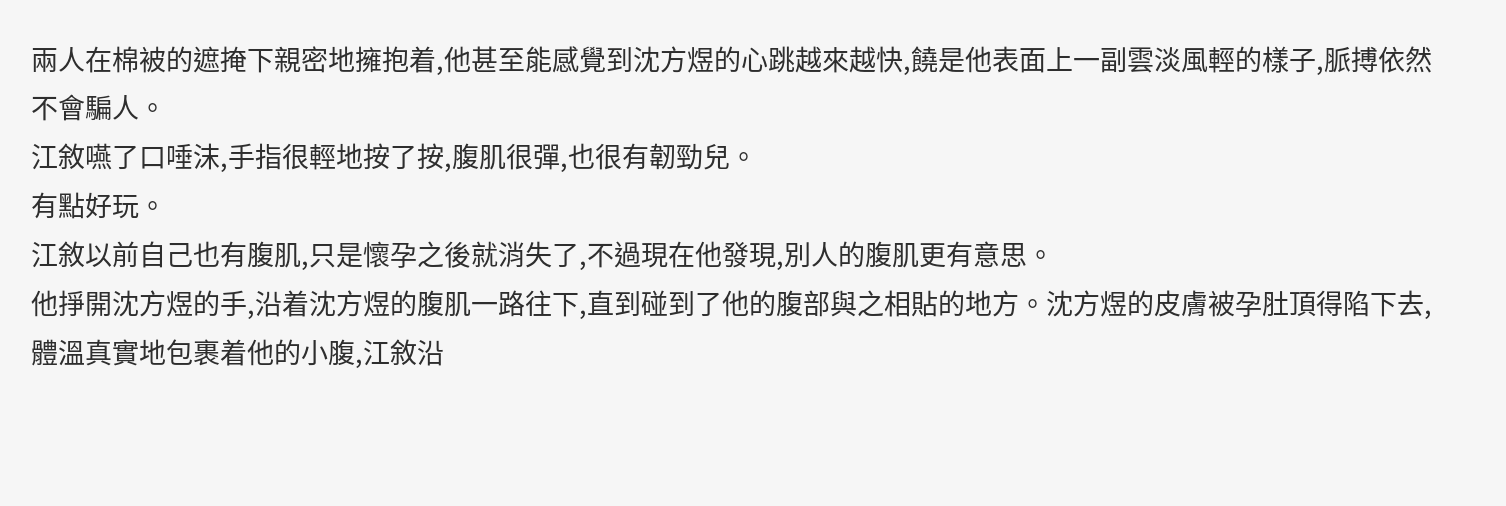兩人在棉被的遮掩下親密地擁抱着,他甚至能感覺到沈方煜的心跳越來越快,饒是他表面上一副雲淡風輕的樣子,脈搏依然不會騙人。
江敘嚥了口唾沫,手指很輕地按了按,腹肌很彈,也很有韌勁兒。
有點好玩。
江敘以前自己也有腹肌,只是懷孕之後就消失了,不過現在他發現,別人的腹肌更有意思。
他掙開沈方煜的手,沿着沈方煜的腹肌一路往下,直到碰到了他的腹部與之相貼的地方。沈方煜的皮膚被孕肚頂得陷下去,體溫真實地包裹着他的小腹,江敘沿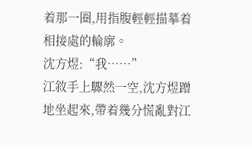着那一圈,用指腹輕輕描摹着相接處的輪廓。
沈方煜:“我……”
江敘手上驟然一空,沈方煜蹭地坐起來,帶着幾分慌亂對江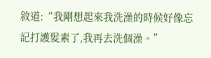敘道:“我剛想起來我洗澡的時候好像忘記打護髮素了,我再去洗個澡。”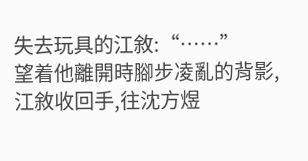失去玩具的江敘:“……”
望着他離開時腳步凌亂的背影,江敘收回手,往沈方煜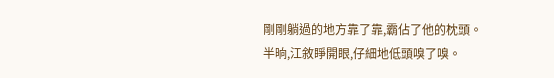剛剛躺過的地方靠了靠,霸佔了他的枕頭。
半晌,江敘睜開眼,仔細地低頭嗅了嗅。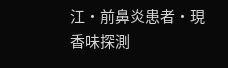江·前鼻炎患者·現香味探測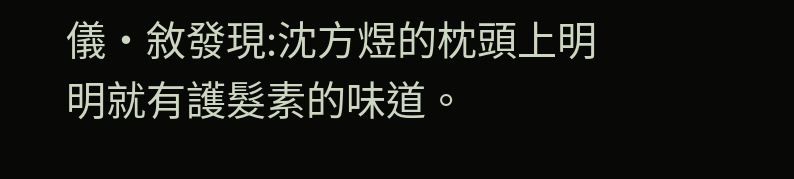儀·敘發現:沈方煜的枕頭上明明就有護髮素的味道。